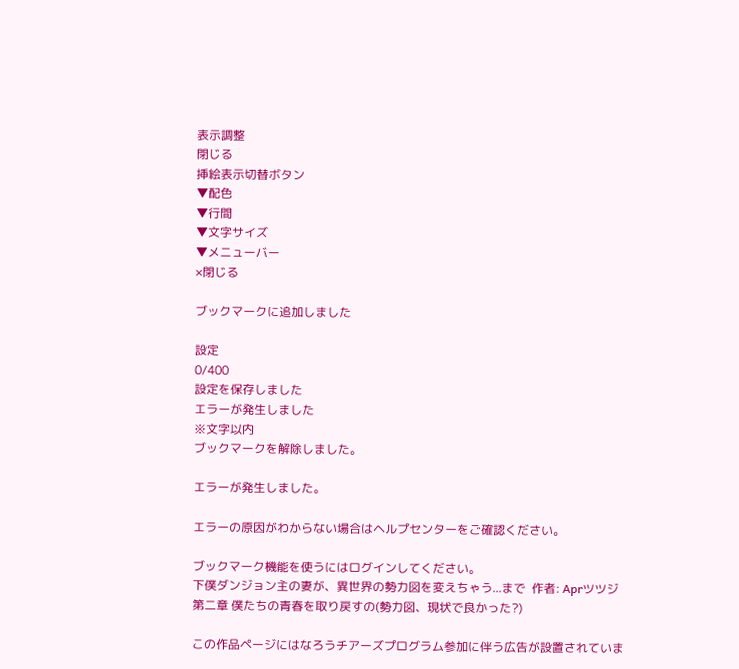表示調整
閉じる
挿絵表示切替ボタン
▼配色
▼行間
▼文字サイズ
▼メニューバー
×閉じる

ブックマークに追加しました

設定
0/400
設定を保存しました
エラーが発生しました
※文字以内
ブックマークを解除しました。

エラーが発生しました。

エラーの原因がわからない場合はヘルプセンターをご確認ください。

ブックマーク機能を使うにはログインしてください。
下僕ダンジョン主の妻が、異世界の勢力図を変えちゃう...まで  作者: Aprツツジ
第二章 僕たちの青春を取り戻すの(勢力図、現状で良かった?)

この作品ページにはなろうチアーズプログラム参加に伴う広告が設置されていま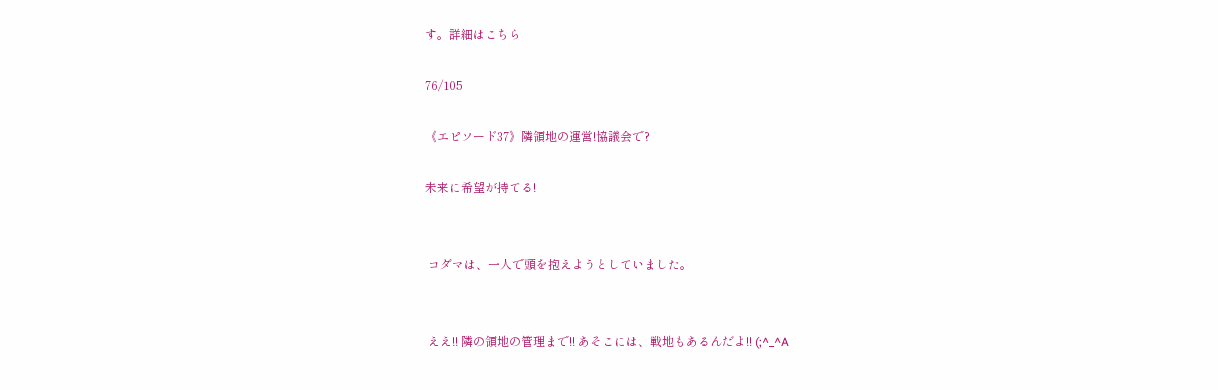す。詳細はこちら

76/105

《エピソード37》隣領地の運営!協議会で?

未来に希望が持てる!


 コダマは、一人で頭を抱えようとしていました。


 ええ!! 隣の領地の管理まで!! あそこには、戦地もあるんだよ!! (;^_^A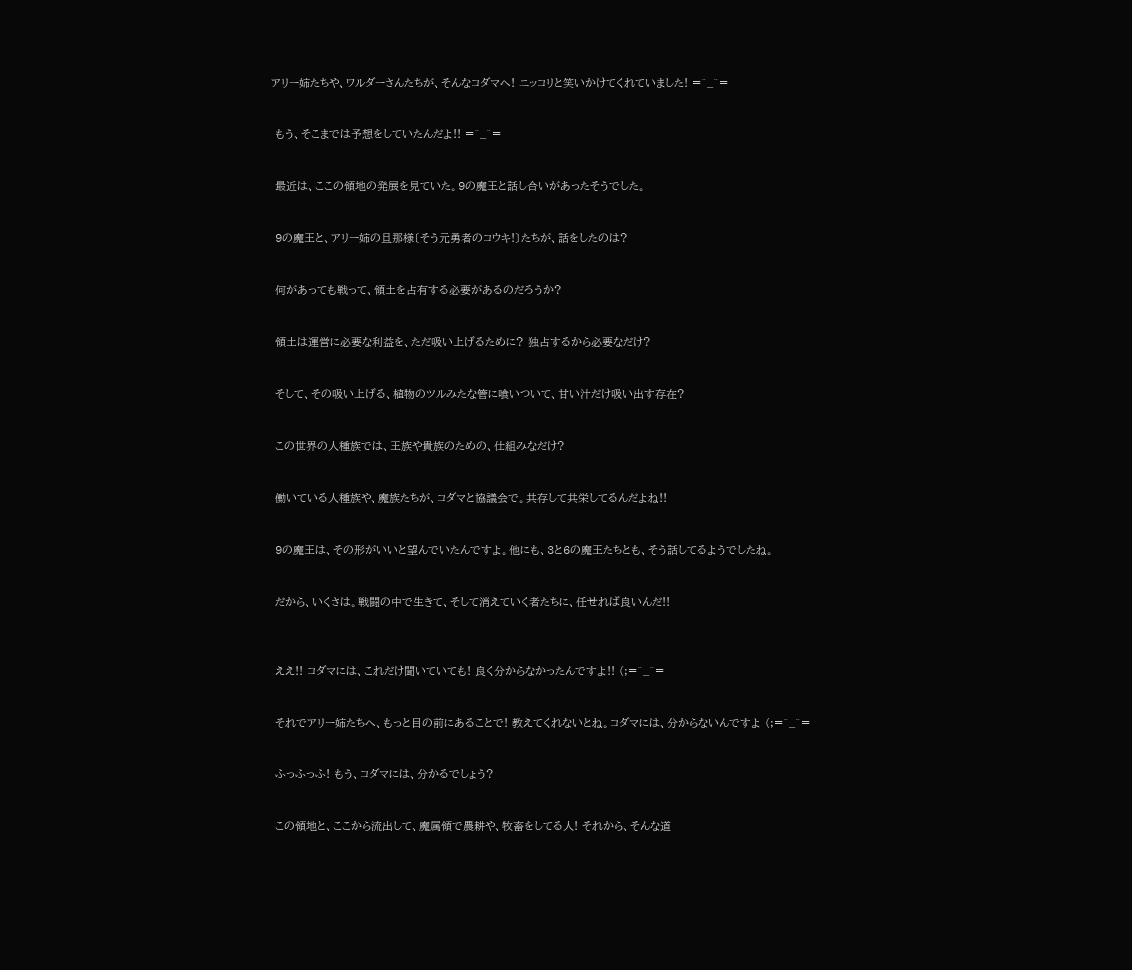アリー姉たちや、ワルダーさんたちが、そんなコダマへ! ニッコリと笑いかけてくれていました! =^_^=


 もう、そこまでは予想をしていたんだよ!! =^_^=


 最近は、ここの領地の発展を見ていた。9の魔王と話し合いがあったそうでした。


 9の魔王と、アリー姉の旦那様〔そう元勇者のコウキ!〕たちが、話をしたのは?


 何があっても戦って、領土を占有する必要があるのだろうか?


 領土は運営に必要な利益を、ただ吸い上げるために? 独占するから必要なだけ?


 そして、その吸い上げる、植物のツルみたな管に喰いついて、甘い汁だけ吸い出す存在?


 この世界の人種族では、王族や貴族のための、仕組みなだけ?


 働いている人種族や、魔族たちが、コダマと協議会で。共存して共栄してるんだよね!!


 9の魔王は、その形がいいと望んでいたんですよ。他にも、3と6の魔王たちとも、そう話してるようでしたね。


 だから、いくさは。戦闘の中で生きて、そして消えていく者たちに、任せれば良いんだ!!



 ええ!! コダマには、これだけ聞いていても! 良く分からなかったんですよ!! (;=^_^=


 それでアリー姉たちへ、もっと目の前にあることで! 教えてくれないとね。コダマには、分からないんですよ (;=^_^=


 ふっふっふ! もう、コダマには、分かるでしょう?


 この領地と、ここから流出して、魔属領で農耕や、牧畜をしてる人! それから、そんな道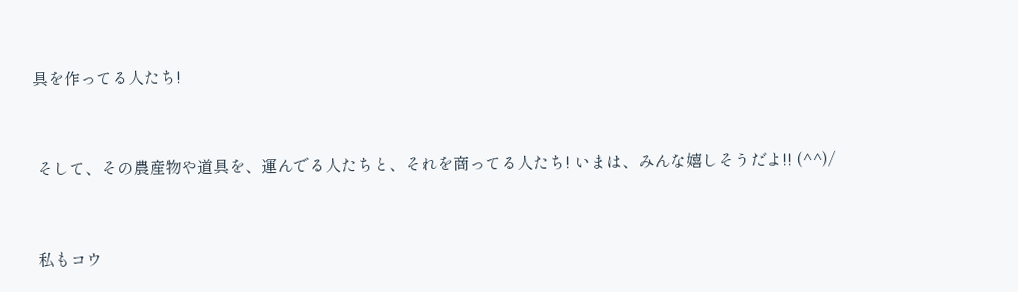具を作ってる人たち!


 そして、その農産物や道具を、運んでる人たちと、それを商ってる人たち! いまは、みんな嬉しそうだよ!! (^^)/


 私もコウ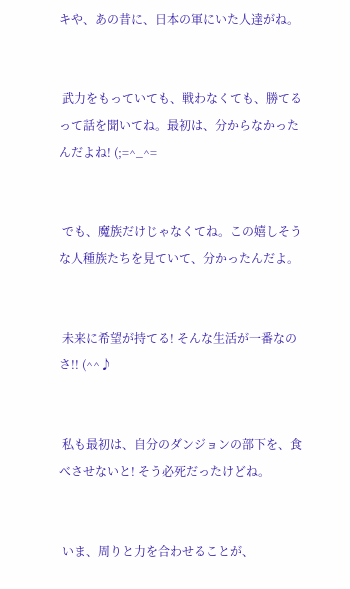キや、あの昔に、日本の軍にいた人達がね。


 武力をもっていても、戦わなくても、勝てるって話を聞いてね。最初は、分からなかったんだよね! (;=^_^=


 でも、魔族だけじゃなくてね。この嬉しそうな人種族たちを見ていて、分かったんだよ。


 未来に希望が持てる! そんな生活が一番なのさ!! (^^♪


 私も最初は、自分のダンジョンの部下を、食べさせないと! そう必死だったけどね。


 いま、周りと力を合わせることが、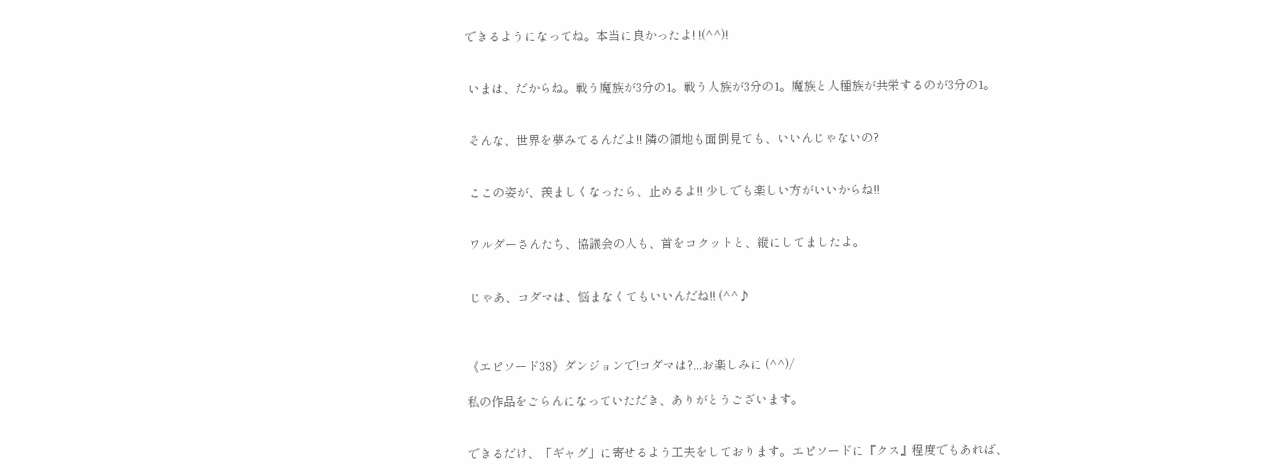できるようになってね。本当に良かったよ! !(^^)!


 いまは、だからね。戦う魔族が3分の1。戦う人族が3分の1。魔族と人種族が共栄するのが3分の1。


 そんな、世界を夢みてるんだよ!! 隣の領地も面倒見ても、いいんじゃないの?


 ここの姿が、羨ましくなったら、止めるよ!! 少しでも楽しい方がいいからね!!


 ワルダーさんたち、協議会の人も、首をコクットと、縦にしてましたよ。


 じゃあ、コダマは、悩まなくてもいいんだね!! (^^♪



《エピソード38》ダンジョンで!コダマは?...お楽しみに (^^)/

私の作品をごらんになっていただき、ありがとうございます。


できるだけ、「ギャグ」に寄せるよう工夫をしております。エピソードに『クス』程度でもあれば、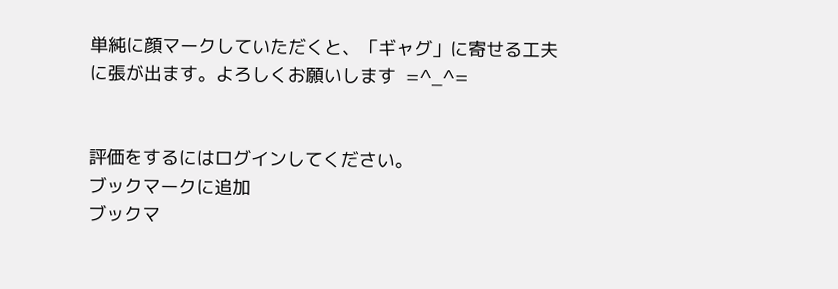単純に顔マークしていただくと、「ギャグ」に寄せる工夫に張が出ます。よろしくお願いします  =^_^=


評価をするにはログインしてください。
ブックマークに追加
ブックマ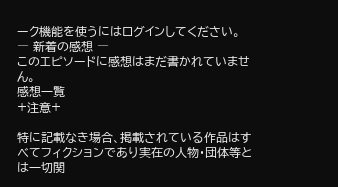ーク機能を使うにはログインしてください。
― 新着の感想 ―
このエピソードに感想はまだ書かれていません。
感想一覧
+注意+

特に記載なき場合、掲載されている作品はすべてフィクションであり実在の人物・団体等とは一切関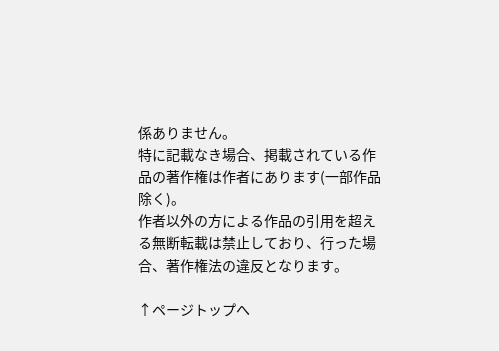係ありません。
特に記載なき場合、掲載されている作品の著作権は作者にあります(一部作品除く)。
作者以外の方による作品の引用を超える無断転載は禁止しており、行った場合、著作権法の違反となります。

↑ページトップへ